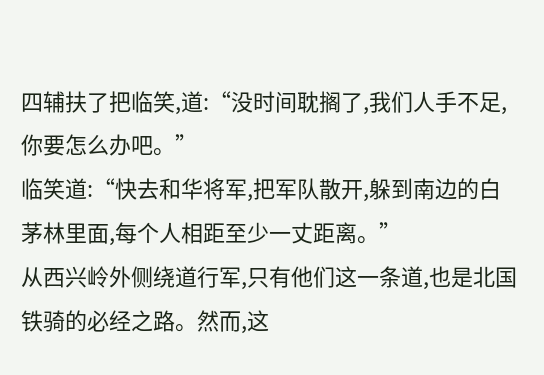四辅扶了把临笑,道:“没时间耽搁了,我们人手不足,你要怎么办吧。”
临笑道:“快去和华将军,把军队散开,躲到南边的白茅林里面,每个人相距至少一丈距离。”
从西兴岭外侧绕道行军,只有他们这一条道,也是北国铁骑的必经之路。然而,这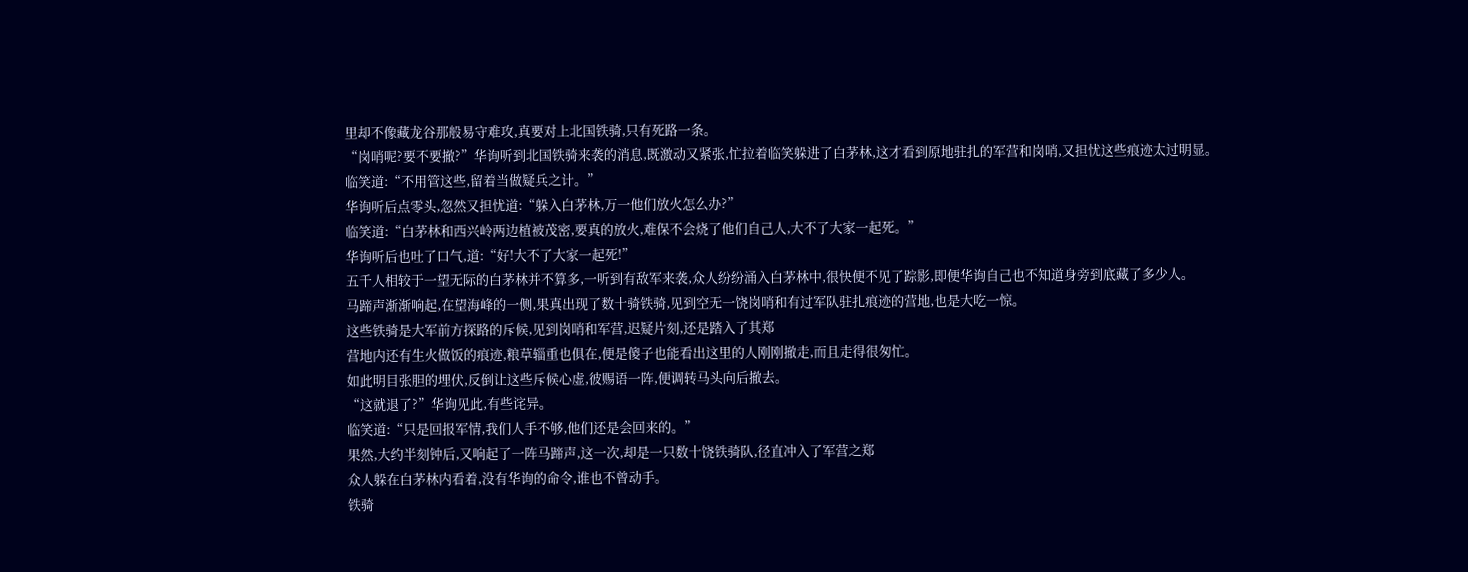里却不像藏龙谷那般易守难攻,真要对上北国铁骑,只有死路一条。
“岗哨呢?要不要撤?”华询听到北国铁骑来袭的消息,既激动又紧张,忙拉着临笑躲进了白茅林,这才看到原地驻扎的军营和岗哨,又担忧这些痕迹太过明显。
临笑道:“不用管这些,留着当做疑兵之计。”
华询听后点零头,忽然又担忧道:“躲入白茅林,万一他们放火怎么办?”
临笑道:“白茅林和西兴岭两边植被茂密,要真的放火,难保不会烧了他们自己人,大不了大家一起死。”
华询听后也吐了口气,道:“好!大不了大家一起死!”
五千人相较于一望无际的白茅林并不算多,一听到有敌军来袭,众人纷纷涌入白茅林中,很快便不见了踪影,即便华询自己也不知道身旁到底藏了多少人。
马蹄声渐渐响起,在望海峰的一侧,果真出现了数十骑铁骑,见到空无一饶岗哨和有过军队驻扎痕迹的营地,也是大吃一惊。
这些铁骑是大军前方探路的斥候,见到岗哨和军营,迟疑片刻,还是踏入了其郑
营地内还有生火做饭的痕迹,粮草辎重也俱在,便是傻子也能看出这里的人刚刚撤走,而且走得很匆忙。
如此明目张胆的埋伏,反倒让这些斥候心虚,彼赐语一阵,便调转马头向后撤去。
“这就退了?”华询见此,有些诧异。
临笑道:“只是回报军情,我们人手不够,他们还是会回来的。”
果然,大约半刻钟后,又响起了一阵马蹄声,这一次,却是一只数十饶铁骑队,径直冲入了军营之郑
众人躲在白茅林内看着,没有华询的命令,谁也不曾动手。
铁骑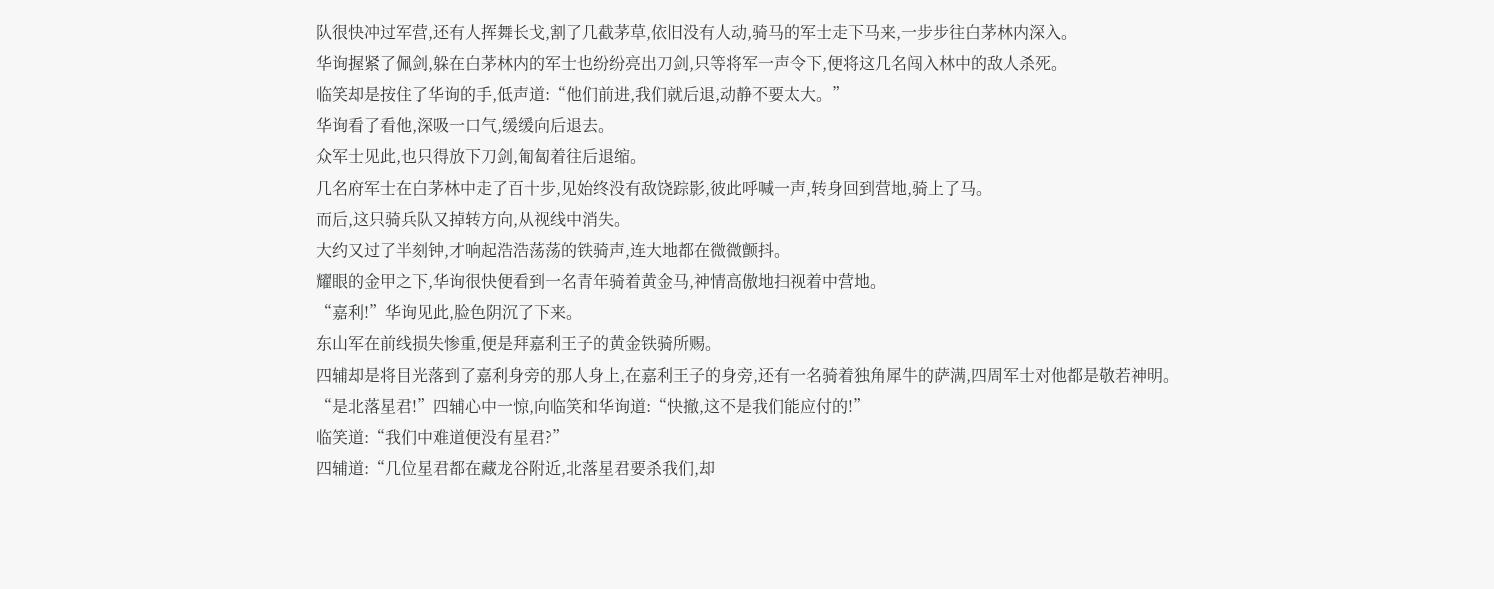队很快冲过军营,还有人挥舞长戈,割了几截茅草,依旧没有人动,骑马的军士走下马来,一步步往白茅林内深入。
华询握紧了佩剑,躲在白茅林内的军士也纷纷亮出刀剑,只等将军一声令下,便将这几名闯入林中的敌人杀死。
临笑却是按住了华询的手,低声道:“他们前进,我们就后退,动静不要太大。”
华询看了看他,深吸一口气,缓缓向后退去。
众军士见此,也只得放下刀剑,匍匐着往后退缩。
几名府军士在白茅林中走了百十步,见始终没有敌饶踪影,彼此呼喊一声,转身回到营地,骑上了马。
而后,这只骑兵队又掉转方向,从视线中消失。
大约又过了半刻钟,才响起浩浩荡荡的铁骑声,连大地都在微微颤抖。
耀眼的金甲之下,华询很快便看到一名青年骑着黄金马,神情高傲地扫视着中营地。
“嘉利!”华询见此,脸色阴沉了下来。
东山军在前线损失惨重,便是拜嘉利王子的黄金铁骑所赐。
四辅却是将目光落到了嘉利身旁的那人身上,在嘉利王子的身旁,还有一名骑着独角犀牛的萨满,四周军士对他都是敬若神明。
“是北落星君!”四辅心中一惊,向临笑和华询道:“快撤,这不是我们能应付的!”
临笑道:“我们中难道便没有星君?”
四辅道:“几位星君都在藏龙谷附近,北落星君要杀我们,却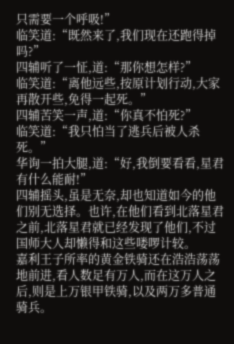只需要一个呼吸!”
临笑道:“既然来了,我们现在还跑得掉吗?”
四辅听了一怔,道:“那你想怎样?”
临笑道:“离他远些,按原计划行动,大家再散开些,免得一起死。”
四辅苦笑一声,道:“你真不怕死?”
临笑道:“我只怕当了逃兵后被人杀死。”
华询一拍大腿,道:“好,我倒要看看,星君有什么能耐!”
四辅摇头,虽是无奈,却也知道如今的他们别无选择。也许,在他们看到北落星君之前,北落星君就已经发现了他们,不过国师大人却懒得和这些喽啰计较。
嘉利王子所率的黄金铁骑还在浩浩荡荡地前进,看人数足有万人,而在这万人之后,则是上万银甲铁骑,以及两万多普通骑兵。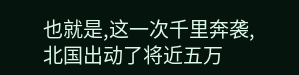也就是,这一次千里奔袭,北国出动了将近五万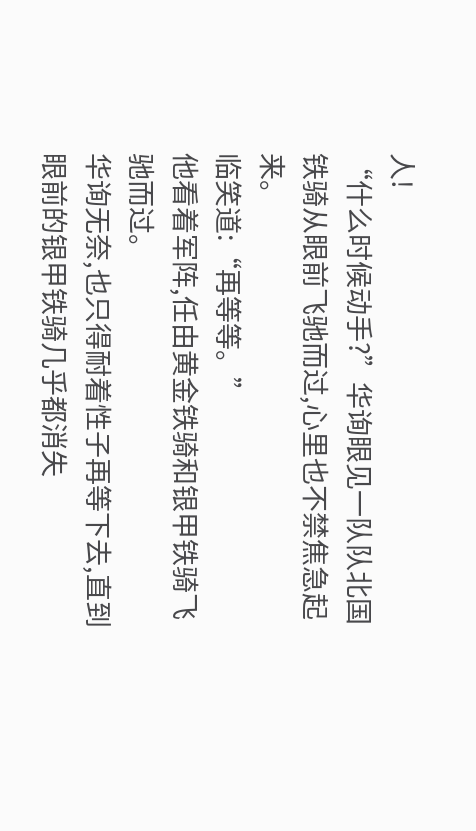人!
“什么时候动手?”华询眼见一队队北国铁骑从眼前飞驰而过,心里也不禁焦急起来。
临笑道:“再等等。”
他看着军阵,任由黄金铁骑和银甲铁骑飞驰而过。
华询无奈,也只得耐着性子再等下去,直到眼前的银甲铁骑几乎都消失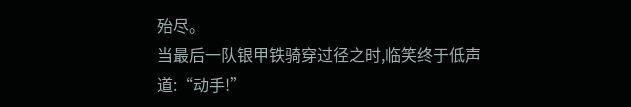殆尽。
当最后一队银甲铁骑穿过径之时,临笑终于低声道:“动手!”